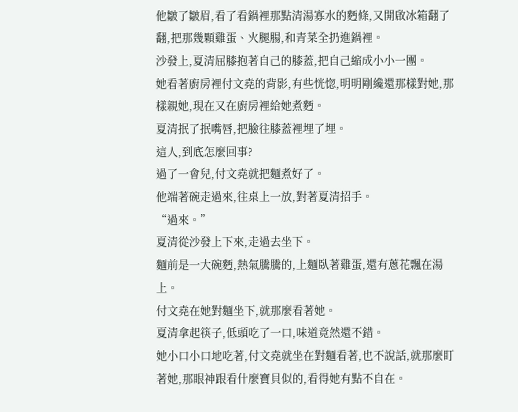他皺了皺眉,看了看鍋裡那點清湯寡水的麪條,又開啟冰箱翻了翻,把那幾顆雞蛋、火腿腸,和青菜全扔進鍋裡。
沙發上,夏清屈膝抱著自己的膝蓋,把自己縮成小小一團。
她看著廚房裡付文堯的背影,有些恍惚,明明剛纔還那樣對她,那樣親她,現在又在廚房裡給她煮麪。
夏清抿了抿嘴唇,把臉往膝蓋裡埋了埋。
這人,到底怎麼回事?
過了一會兒,付文堯就把麵煮好了。
他端著碗走過來,往桌上一放,對著夏清招手。
“過來。”
夏清從沙發上下來,走過去坐下。
麵前是一大碗麪,熱氣騰騰的,上麵臥著雞蛋,還有蔥花飄在湯上。
付文堯在她對麵坐下,就那麼看著她。
夏清拿起筷子,低頭吃了一口,味道竟然還不錯。
她小口小口地吃著,付文堯就坐在對麵看著,也不說話,就那麼盯著她,那眼神跟看什麼寶貝似的,看得她有點不自在。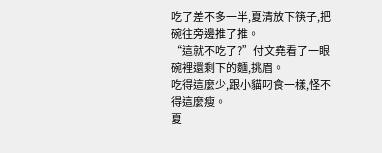吃了差不多一半,夏清放下筷子,把碗往旁邊推了推。
“這就不吃了?”付文堯看了一眼碗裡還剩下的麵,挑眉。
吃得這麼少,跟小貓叼食一樣,怪不得這麼瘦。
夏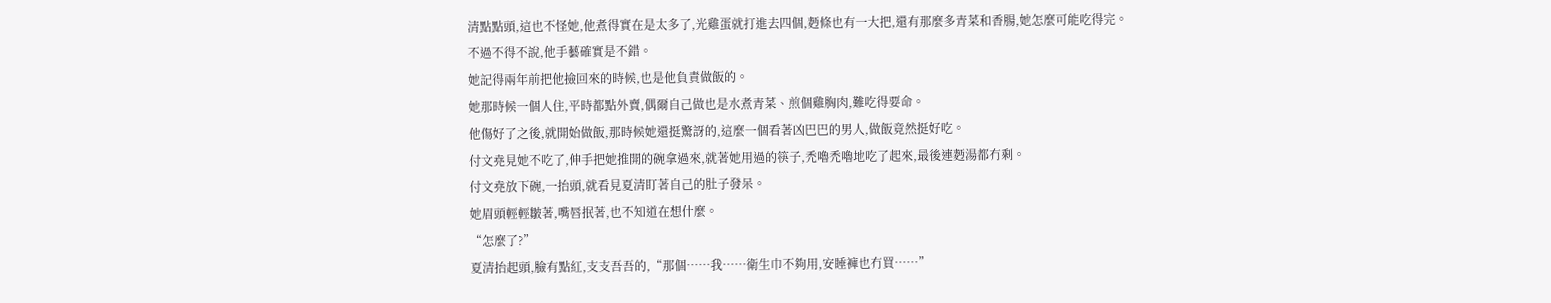清點點頭,這也不怪她,他煮得實在是太多了,光雞蛋就打進去四個,麪條也有一大把,還有那麼多青菜和香腸,她怎麼可能吃得完。
不過不得不說,他手藝確實是不錯。
她記得兩年前把他撿回來的時候,也是他負責做飯的。
她那時候一個人住,平時都點外賣,偶爾自己做也是水煮青菜、煎個雞胸肉,難吃得要命。
他傷好了之後,就開始做飯,那時候她還挺驚訝的,這麼一個看著凶巴巴的男人,做飯竟然挺好吃。
付文堯見她不吃了,伸手把她推開的碗拿過來,就著她用過的筷子,禿嚕禿嚕地吃了起來,最後連麪湯都冇剩。
付文堯放下碗,一抬頭,就看見夏清盯著自己的肚子發呆。
她眉頭輕輕皺著,嘴唇抿著,也不知道在想什麼。
“怎麼了?”
夏清抬起頭,臉有點紅,支支吾吾的,“那個……我……衛生巾不夠用,安睡褲也冇買……”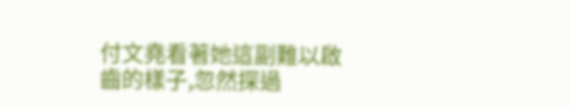付文堯看著她這副難以啟齒的樣子,忽然探過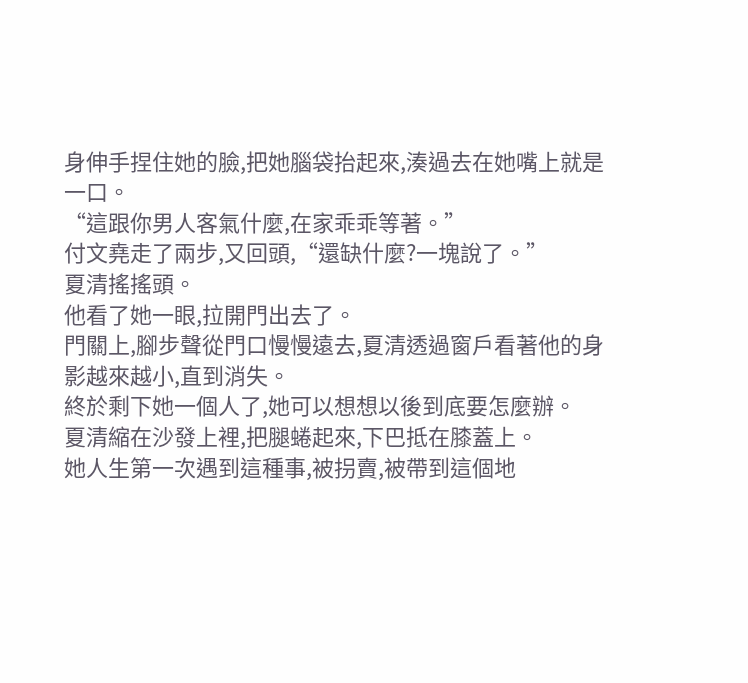身伸手捏住她的臉,把她腦袋抬起來,湊過去在她嘴上就是一口。
“這跟你男人客氣什麼,在家乖乖等著。”
付文堯走了兩步,又回頭,“還缺什麼?一塊說了。”
夏清搖搖頭。
他看了她一眼,拉開門出去了。
門關上,腳步聲從門口慢慢遠去,夏清透過窗戶看著他的身影越來越小,直到消失。
終於剩下她一個人了,她可以想想以後到底要怎麼辦。
夏清縮在沙發上裡,把腿蜷起來,下巴抵在膝蓋上。
她人生第一次遇到這種事,被拐賣,被帶到這個地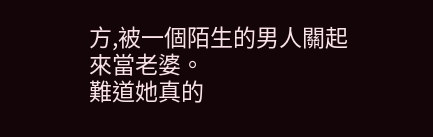方,被一個陌生的男人關起來當老婆。
難道她真的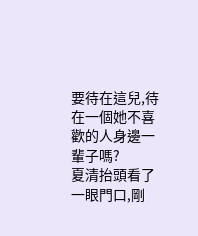要待在這兒,待在一個她不喜歡的人身邊一輩子嗎?
夏清抬頭看了一眼門口,剛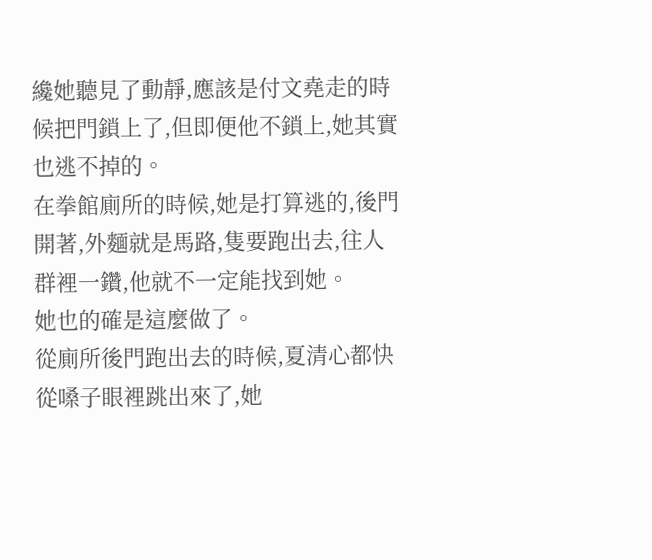纔她聽見了動靜,應該是付文堯走的時候把門鎖上了,但即便他不鎖上,她其實也逃不掉的。
在拳館廁所的時候,她是打算逃的,後門開著,外麵就是馬路,隻要跑出去,往人群裡一鑽,他就不一定能找到她。
她也的確是這麼做了。
從廁所後門跑出去的時候,夏清心都快從嗓子眼裡跳出來了,她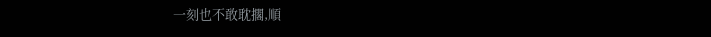一刻也不敢耽擱,順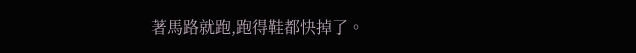著馬路就跑,跑得鞋都快掉了。